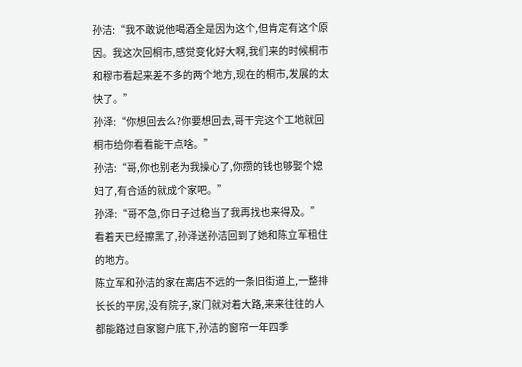孙洁:“我不敢说他喝酒全是因为这个,但肯定有这个原因。我这次回桐市,感觉变化好大啊,我们来的时候桐市和穆市看起来差不多的两个地方,现在的桐市,发展的太快了。”
孙泽:“你想回去么?你要想回去,哥干完这个工地就回桐市给你看看能干点啥。”
孙洁:“哥,你也别老为我操心了,你攒的钱也够娶个媳妇了,有合适的就成个家吧。”
孙泽:“哥不急,你日子过稳当了我再找也来得及。”
看着天已经擦黑了,孙泽送孙洁回到了她和陈立军租住的地方。
陈立军和孙洁的家在离店不远的一条旧街道上,一整排长长的平房,没有院子,家门就对着大路,来来往往的人都能路过自家窗户底下,孙洁的窗帘一年四季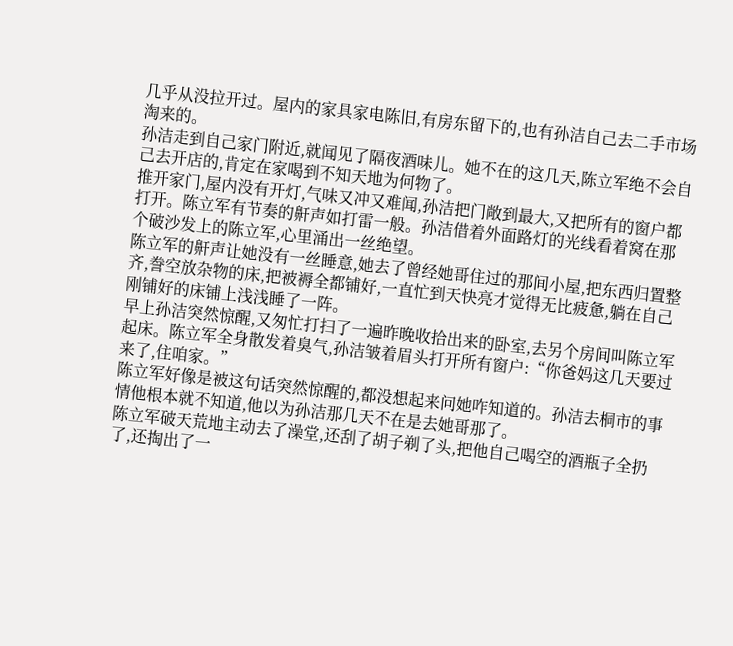几乎从没拉开过。屋内的家具家电陈旧,有房东留下的,也有孙洁自己去二手市场淘来的。
孙洁走到自己家门附近,就闻见了隔夜酒味儿。她不在的这几天,陈立军绝不会自己去开店的,肯定在家喝到不知天地为何物了。
推开家门,屋内没有开灯,气味又冲又难闻,孙洁把门敞到最大,又把所有的窗户都打开。陈立军有节奏的鼾声如打雷一般。孙洁借着外面路灯的光线看着窝在那个破沙发上的陈立军,心里涌出一丝绝望。
陈立军的鼾声让她没有一丝睡意,她去了曾经她哥住过的那间小屋,把东西归置整齐,誊空放杂物的床,把被褥全都铺好,一直忙到天快亮才觉得无比疲惫,躺在自己刚铺好的床铺上浅浅睡了一阵。
早上孙洁突然惊醒,又匆忙打扫了一遍昨晚收拾出来的卧室,去另个房间叫陈立军起床。陈立军全身散发着臭气,孙洁皱着眉头打开所有窗户:“你爸妈这几天要过来了,住咱家。”
陈立军好像是被这句话突然惊醒的,都没想起来问她咋知道的。孙洁去桐市的事情他根本就不知道,他以为孙洁那几天不在是去她哥那了。
陈立军破天荒地主动去了澡堂,还刮了胡子剃了头,把他自己喝空的酒瓶子全扔了,还掏出了一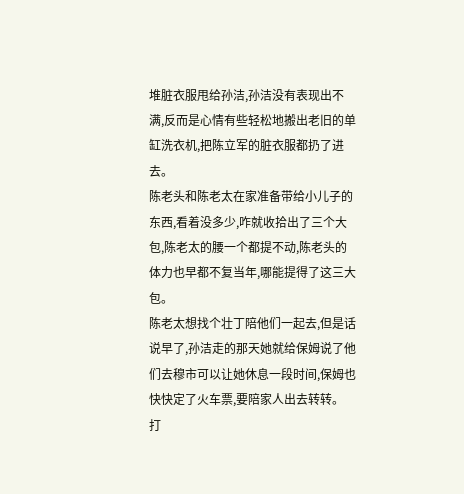堆脏衣服甩给孙洁,孙洁没有表现出不满,反而是心情有些轻松地搬出老旧的单缸洗衣机,把陈立军的脏衣服都扔了进去。
陈老头和陈老太在家准备带给小儿子的东西,看着没多少,咋就收拾出了三个大包,陈老太的腰一个都提不动,陈老头的体力也早都不复当年,哪能提得了这三大包。
陈老太想找个壮丁陪他们一起去,但是话说早了,孙洁走的那天她就给保姆说了他们去穆市可以让她休息一段时间,保姆也快快定了火车票,要陪家人出去转转。
打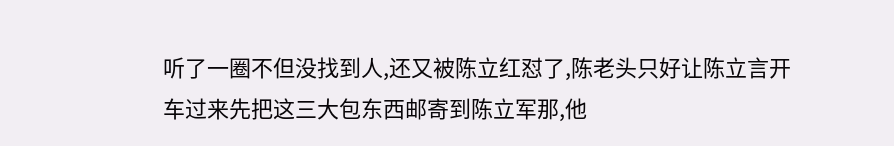听了一圈不但没找到人,还又被陈立红怼了,陈老头只好让陈立言开车过来先把这三大包东西邮寄到陈立军那,他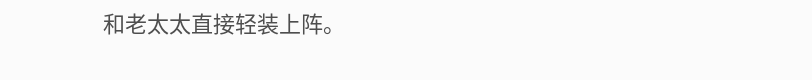和老太太直接轻装上阵。